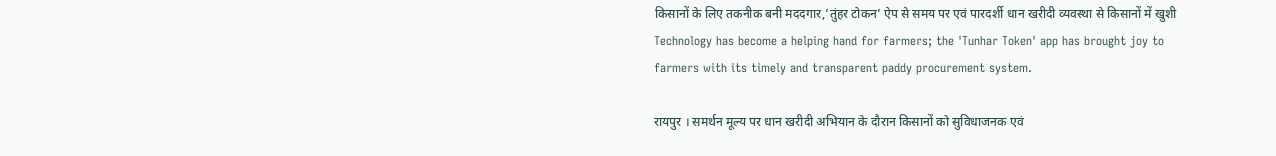किसानों के लिए तकनीक बनी मददगार,’तुंहर टोकन’ ऐप से समय पर एवं पारदर्शी धान खरीदी व्यवस्था से किसानों में खुशी
Technology has become a helping hand for farmers; the 'Tunhar Token' app has brought joy to farmers with its timely and transparent paddy procurement system.

रायपुर । समर्थन मूल्य पर धान खरीदी अभियान के दौरान किसानों को सुविधाजनक एवं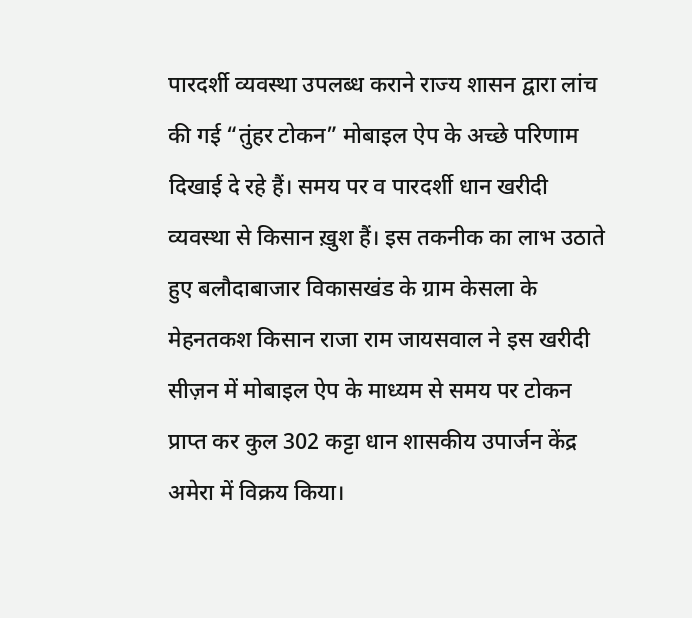पारदर्शी व्यवस्था उपलब्ध कराने राज्य शासन द्वारा लांच की गई “तुंहर टोकन” मोबाइल ऐप के अच्छे परिणाम दिखाई दे रहे हैं। समय पर व पारदर्शी धान खरीदी व्यवस्था से किसान ख़ुश हैं। इस तकनीक का लाभ उठाते हुए बलौदाबाजार विकासखंड के ग्राम केसला के मेहनतकश किसान राजा राम जायसवाल ने इस खरीदी सीज़न में मोबाइल ऐप के माध्यम से समय पर टोकन प्राप्त कर कुल 302 कट्टा धान शासकीय उपार्जन केंद्र अमेरा में विक्रय किया।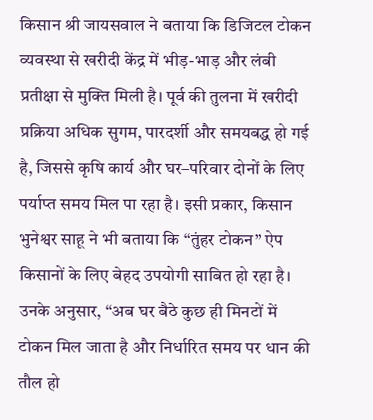किसान श्री जायसवाल ने बताया कि डिजिटल टोकन व्यवस्था से खरीदी केंद्र में भीड़-भाड़ और लंबी प्रतीक्षा से मुक्ति मिली है। पूर्व की तुलना में खरीदी प्रक्रिया अधिक सुगम, पारदर्शी और समयबद्ध हो गई है, जिससे कृषि कार्य और घर–परिवार दोनों के लिए पर्याप्त समय मिल पा रहा है। इसी प्रकार, किसान भुनेश्वर साहू ने भी बताया कि “तुंहर टोकन” ऐप किसानों के लिए बेहद उपयोगी साबित हो रहा है। उनके अनुसार, “अब घर बैठे कुछ ही मिनटों में टोकन मिल जाता है और निर्धारित समय पर धान की तौल हो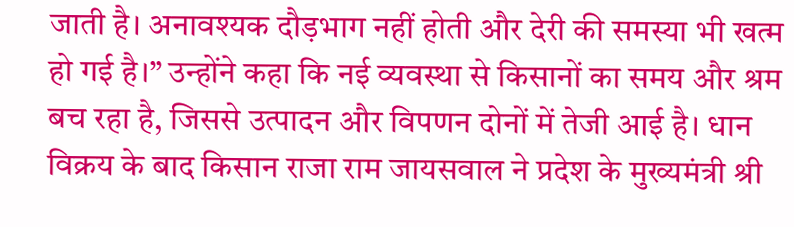जाती है। अनावश्यक दौड़भाग नहीं होती और देरी की समस्या भी खत्म हो गई है।” उन्होंने कहा कि नई व्यवस्था से किसानों का समय और श्रम बच रहा है, जिससे उत्पादन और विपणन दोनों में तेजी आई है। धान विक्रय के बाद किसान राजा राम जायसवाल ने प्रदेश के मुख्यमंत्री श्री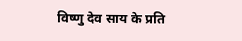विष्णु देव साय के प्रति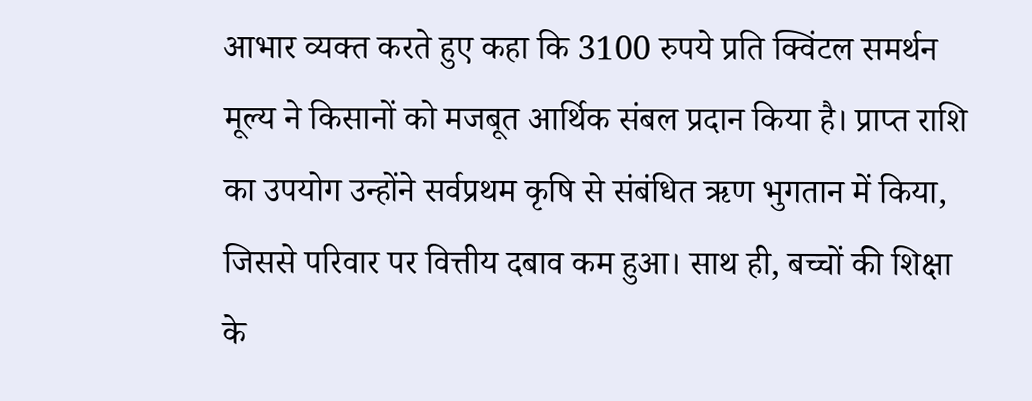आभार व्यक्त करते हुए कहा कि 3100 रुपये प्रति क्विंटल समर्थन मूल्य ने किसानों को मजबूत आर्थिक संबल प्रदान किया है। प्राप्त राशि का उपयोग उन्होंने सर्वप्रथम कृषि से संबंधित ऋण भुगतान में किया, जिससे परिवार पर वित्तीय दबाव कम हुआ। साथ ही, बच्चों की शिक्षा के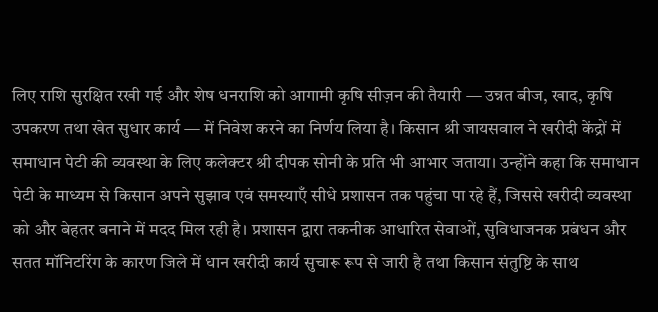लिए राशि सुरक्षित रखी गई और शेष धनराशि को आगामी कृषि सीज़न की तैयारी — उन्नत बीज, खाद, कृषि उपकरण तथा खेत सुधार कार्य — में निवेश करने का निर्णय लिया है। किसान श्री जायसवाल ने खरीदी केंद्रों में समाधान पेटी की व्यवस्था के लिए कलेक्टर श्री दीपक सोनी के प्रति भी आभार जताया। उन्होंने कहा कि समाधान पेटी के माध्यम से किसान अपने सुझाव एवं समस्याएँ सीधे प्रशासन तक पहुंचा पा रहे हैं, जिससे खरीदी व्यवस्था को और बेहतर बनाने में मदद मिल रही है। प्रशासन द्वारा तकनीक आधारित सेवाओं, सुविधाजनक प्रबंधन और सतत मॉनिटरिंग के कारण जिले में धान खरीदी कार्य सुचारू रूप से जारी है तथा किसान संतुष्टि के साथ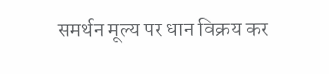समर्थन मूल्य पर धान विक्रय कर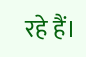रहे हैं।